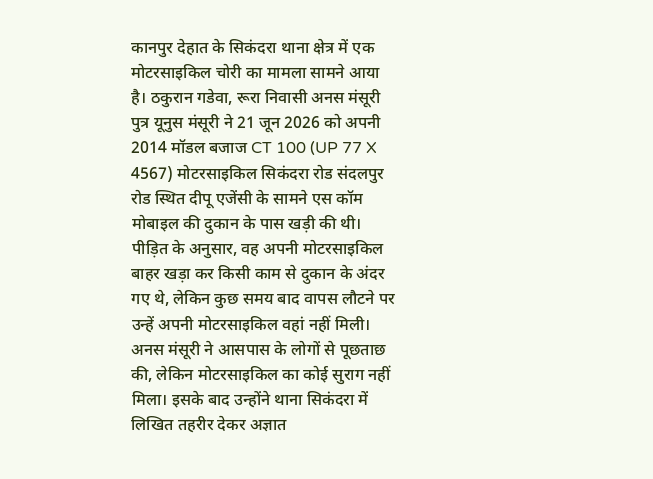कानपुर देहात के सिकंदरा थाना क्षेत्र में एक मोटरसाइकिल चोरी का मामला सामने आया है। ठकुरान गडेवा, रूरा निवासी अनस मंसूरी पुत्र यूनुस मंसूरी ने 21 जून 2026 को अपनी 2014 मॉडल बजाज CT 100 (UP 77 X 4567) मोटरसाइकिल सिकंदरा रोड संदलपुर रोड स्थित दीपू एजेंसी के सामने एस कॉम मोबाइल की दुकान के पास खड़ी की थी। पीड़ित के अनुसार, वह अपनी मोटरसाइकिल बाहर खड़ा कर किसी काम से दुकान के अंदर गए थे, लेकिन कुछ समय बाद वापस लौटने पर उन्हें अपनी मोटरसाइकिल वहां नहीं मिली। अनस मंसूरी ने आसपास के लोगों से पूछताछ की, लेकिन मोटरसाइकिल का कोई सुराग नहीं मिला। इसके बाद उन्होंने थाना सिकंदरा में लिखित तहरीर देकर अज्ञात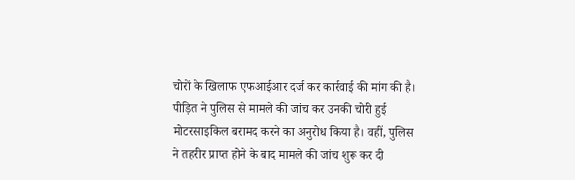चोरों के खिलाफ एफआईआर दर्ज कर कार्रवाई की मांग की है। पीड़ित ने पुलिस से मामले की जांच कर उनकी चोरी हुई मोटरसाइकिल बरामद करने का अनुरोध किया है। वहीं, पुलिस ने तहरीर प्राप्त होने के बाद मामले की जांच शुरू कर दी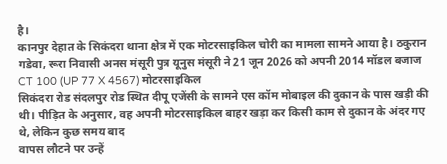है।
कानपुर देहात के सिकंदरा थाना क्षेत्र में एक मोटरसाइकिल चोरी का मामला सामने आया है। ठकुरान गडेवा, रूरा निवासी अनस मंसूरी पुत्र यूनुस मंसूरी ने 21 जून 2026 को अपनी 2014 मॉडल बजाज CT 100 (UP 77 X 4567) मोटरसाइकिल
सिकंदरा रोड संदलपुर रोड स्थित दीपू एजेंसी के सामने एस कॉम मोबाइल की दुकान के पास खड़ी की थी। पीड़ित के अनुसार, वह अपनी मोटरसाइकिल बाहर खड़ा कर किसी काम से दुकान के अंदर गए थे, लेकिन कुछ समय बाद
वापस लौटने पर उन्हें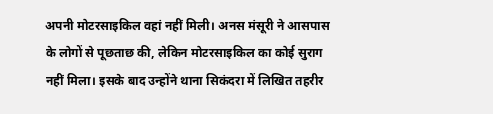अपनी मोटरसाइकिल वहां नहीं मिली। अनस मंसूरी ने आसपास के लोगों से पूछताछ की, लेकिन मोटरसाइकिल का कोई सुराग नहीं मिला। इसके बाद उन्होंने थाना सिकंदरा में लिखित तहरीर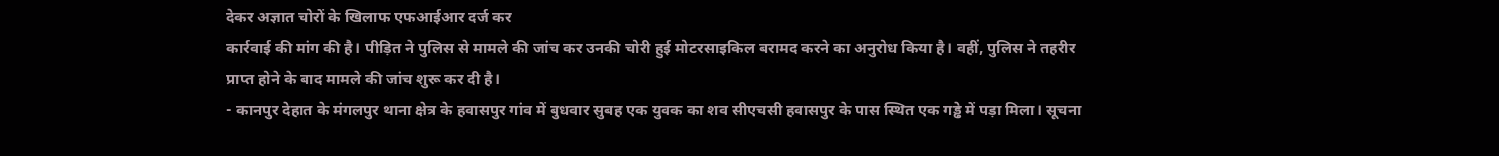देकर अज्ञात चोरों के खिलाफ एफआईआर दर्ज कर
कार्रवाई की मांग की है। पीड़ित ने पुलिस से मामले की जांच कर उनकी चोरी हुई मोटरसाइकिल बरामद करने का अनुरोध किया है। वहीं, पुलिस ने तहरीर प्राप्त होने के बाद मामले की जांच शुरू कर दी है।
- कानपुर देहात के मंगलपुर थाना क्षेत्र के हवासपुर गांव में बुधवार सुबह एक युवक का शव सीएचसी हवासपुर के पास स्थित एक गड्ढे में पड़ा मिला। सूचना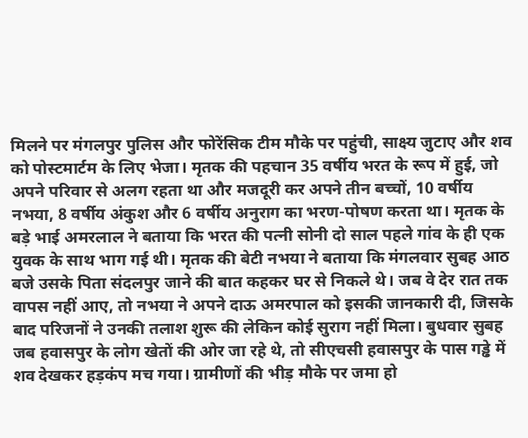मिलने पर मंगलपुर पुलिस और फोरेंसिक टीम मौके पर पहुंची, साक्ष्य जुटाए और शव को पोस्टमार्टम के लिए भेजा। मृतक की पहचान 35 वर्षीय भरत के रूप में हुई, जो अपने परिवार से अलग रहता था और मजदूरी कर अपने तीन बच्चों, 10 वर्षीय नभया, 8 वर्षीय अंकुश और 6 वर्षीय अनुराग का भरण-पोषण करता था। मृतक के बड़े भाई अमरलाल ने बताया कि भरत की पत्नी सोनी दो साल पहले गांव के ही एक युवक के साथ भाग गई थी। मृतक की बेटी नभया ने बताया कि मंगलवार सुबह आठ बजे उसके पिता संदलपुर जाने की बात कहकर घर से निकले थे। जब वे देर रात तक वापस नहीं आए, तो नभया ने अपने दाऊ अमरपाल को इसकी जानकारी दी, जिसके बाद परिजनों ने उनकी तलाश शुरू की लेकिन कोई सुराग नहीं मिला। बुधवार सुबह जब हवासपुर के लोग खेतों की ओर जा रहे थे, तो सीएचसी हवासपुर के पास गड्ढे में शव देखकर हड़कंप मच गया। ग्रामीणों की भीड़ मौके पर जमा हो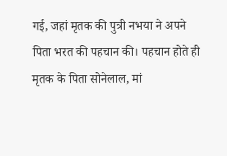गई, जहां मृतक की पुत्री नभया ने अपने पिता भरत की पहचान की। पहचान होते ही मृतक के पिता सोनेलाल, मां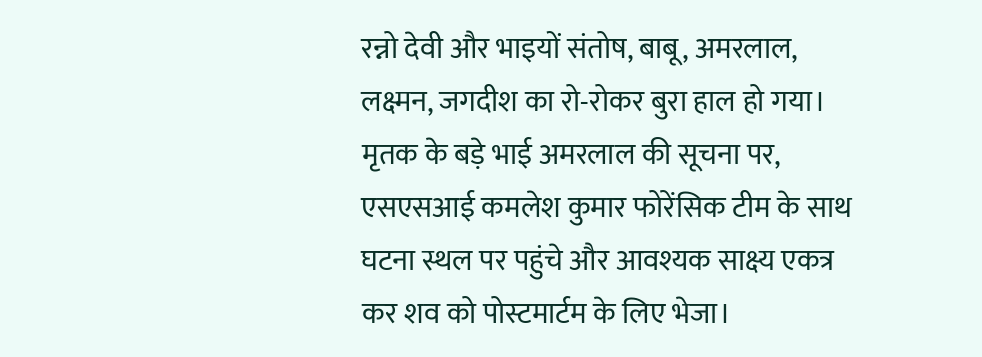रन्नो देवी और भाइयों संतोष, बाबू, अमरलाल, लक्ष्मन, जगदीश का रो-रोकर बुरा हाल हो गया। मृतक के बड़े भाई अमरलाल की सूचना पर, एसएसआई कमलेश कुमार फोरेंसिक टीम के साथ घटना स्थल पर पहुंचे और आवश्यक साक्ष्य एकत्र कर शव को पोस्टमार्टम के लिए भेजा।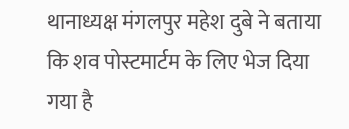थानाध्यक्ष मंगलपुर महेश दुबे ने बताया कि शव पोस्टमार्टम के लिए भेज दिया गया है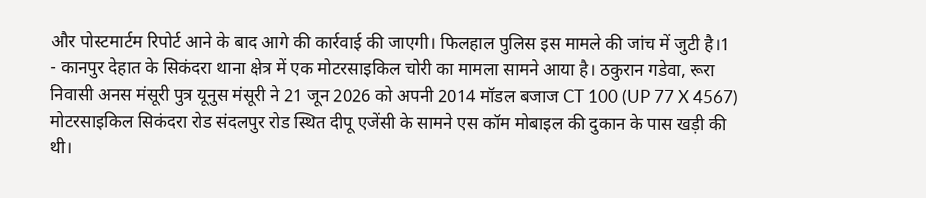और पोस्टमार्टम रिपोर्ट आने के बाद आगे की कार्रवाई की जाएगी। फिलहाल पुलिस इस मामले की जांच में जुटी है।1
- कानपुर देहात के सिकंदरा थाना क्षेत्र में एक मोटरसाइकिल चोरी का मामला सामने आया है। ठकुरान गडेवा, रूरा निवासी अनस मंसूरी पुत्र यूनुस मंसूरी ने 21 जून 2026 को अपनी 2014 मॉडल बजाज CT 100 (UP 77 X 4567) मोटरसाइकिल सिकंदरा रोड संदलपुर रोड स्थित दीपू एजेंसी के सामने एस कॉम मोबाइल की दुकान के पास खड़ी की थी।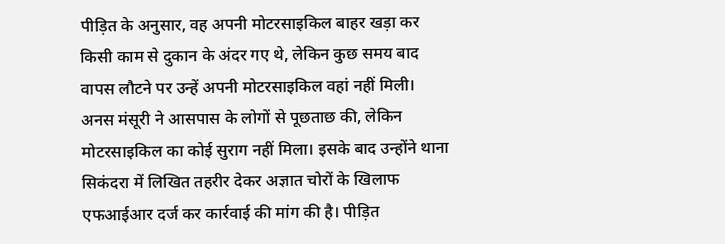पीड़ित के अनुसार, वह अपनी मोटरसाइकिल बाहर खड़ा कर किसी काम से दुकान के अंदर गए थे, लेकिन कुछ समय बाद वापस लौटने पर उन्हें अपनी मोटरसाइकिल वहां नहीं मिली। अनस मंसूरी ने आसपास के लोगों से पूछताछ की, लेकिन मोटरसाइकिल का कोई सुराग नहीं मिला। इसके बाद उन्होंने थाना सिकंदरा में लिखित तहरीर देकर अज्ञात चोरों के खिलाफ एफआईआर दर्ज कर कार्रवाई की मांग की है। पीड़ित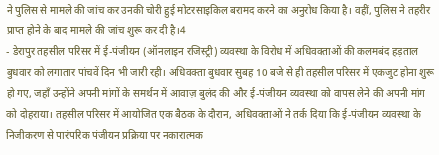ने पुलिस से मामले की जांच कर उनकी चोरी हुई मोटरसाइकिल बरामद करने का अनुरोध किया है। वहीं, पुलिस ने तहरीर प्राप्त होने के बाद मामले की जांच शुरू कर दी है।4
- डेरापुर तहसील परिसर में ई-पंजीयन (ऑनलाइन रजिस्ट्री) व्यवस्था के विरोध में अधिवक्ताओं की कलमबंद हड़ताल बुधवार को लगातार पांचवें दिन भी जारी रही। अधिवक्ता बुधवार सुबह 10 बजे से ही तहसील परिसर में एकजुट होना शुरू हो गए, जहाँ उन्होंने अपनी मांगों के समर्थन में आवाज़ बुलंद की और ई-पंजीयन व्यवस्था को वापस लेने की अपनी मांग को दोहराया। तहसील परिसर में आयोजित एक बैठक के दौरान, अधिवक्ताओं ने तर्क दिया कि ई-पंजीयन व्यवस्था के निजीकरण से पारंपरिक पंजीयन प्रक्रिया पर नकारात्मक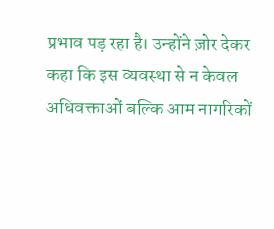प्रभाव पड़ रहा है। उन्होंने ज़ोर देकर कहा कि इस व्यवस्था से न केवल अधिवक्ताओं बल्कि आम नागरिकों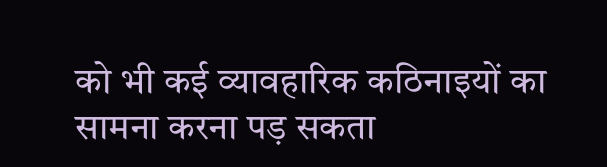को भी कई व्यावहारिक कठिनाइयों का सामना करना पड़ सकता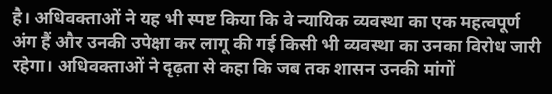है। अधिवक्ताओं ने यह भी स्पष्ट किया कि वे न्यायिक व्यवस्था का एक महत्वपूर्ण अंग हैं और उनकी उपेक्षा कर लागू की गई किसी भी व्यवस्था का उनका विरोध जारी रहेगा। अधिवक्ताओं ने दृढ़ता से कहा कि जब तक शासन उनकी मांगों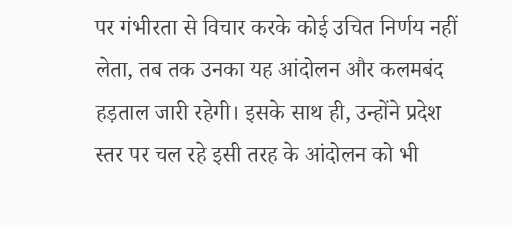पर गंभीरता से विचार करके कोई उचित निर्णय नहीं लेता, तब तक उनका यह आंदोलन और कलमबंद हड़ताल जारी रहेगी। इसके साथ ही, उन्होंने प्रदेश स्तर पर चल रहे इसी तरह के आंदोलन को भी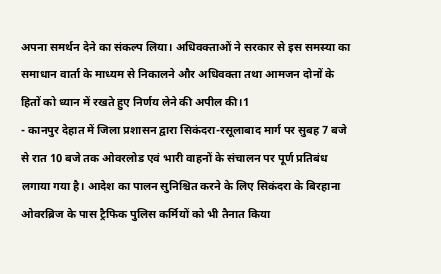अपना समर्थन देने का संकल्प लिया। अधिवक्ताओं ने सरकार से इस समस्या का समाधान वार्ता के माध्यम से निकालने और अधिवक्ता तथा आमजन दोनों के हितों को ध्यान में रखते हुए निर्णय लेने की अपील की।1
- कानपुर देहात में जिला प्रशासन द्वारा सिकंदरा-रसूलाबाद मार्ग पर सुबह 7 बजे से रात 10 बजे तक ओवरलोड एवं भारी वाहनों के संचालन पर पूर्ण प्रतिबंध लगाया गया है। आदेश का पालन सुनिश्चित करने के लिए सिकंदरा के बिरहाना ओवरब्रिज के पास ट्रैफिक पुलिस कर्मियों को भी तैनात किया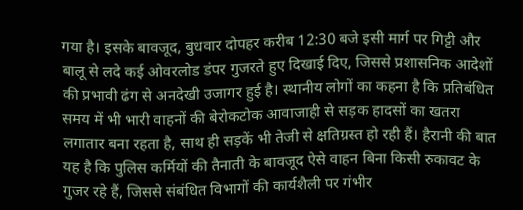गया है। इसके बावजूद, बुधवार दोपहर करीब 12:30 बजे इसी मार्ग पर गिट्टी और बालू से लदे कई ओवरलोड डंपर गुजरते हुए दिखाई दिए, जिससे प्रशासनिक आदेशों की प्रभावी ढंग से अनदेखी उजागर हुई है। स्थानीय लोगों का कहना है कि प्रतिबंधित समय में भी भारी वाहनों की बेरोकटोक आवाजाही से सड़क हादसों का खतरा लगातार बना रहता है, साथ ही सड़कें भी तेजी से क्षतिग्रस्त हो रही हैं। हैरानी की बात यह है कि पुलिस कर्मियों की तैनाती के बावजूद ऐसे वाहन बिना किसी रुकावट के गुजर रहे हैं, जिससे संबंधित विभागों की कार्यशैली पर गंभीर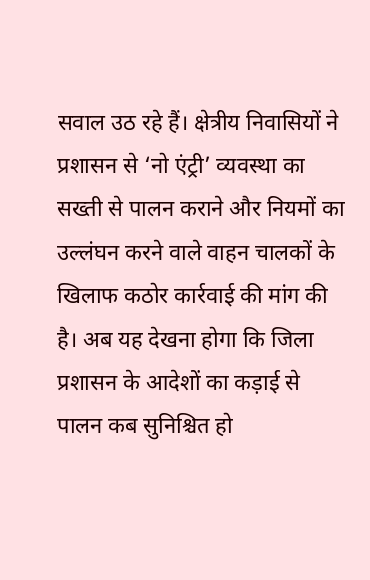सवाल उठ रहे हैं। क्षेत्रीय निवासियों ने प्रशासन से ‘नो एंट्री’ व्यवस्था का सख्ती से पालन कराने और नियमों का उल्लंघन करने वाले वाहन चालकों के खिलाफ कठोर कार्रवाई की मांग की है। अब यह देखना होगा कि जिला प्रशासन के आदेशों का कड़ाई से पालन कब सुनिश्चित हो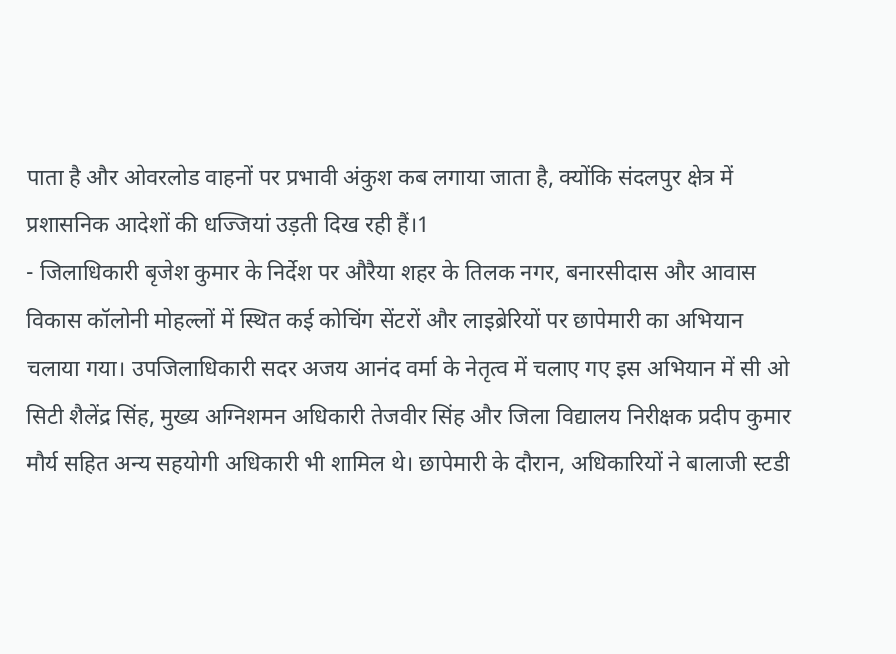पाता है और ओवरलोड वाहनों पर प्रभावी अंकुश कब लगाया जाता है, क्योंकि संदलपुर क्षेत्र में प्रशासनिक आदेशों की धज्जियां उड़ती दिख रही हैं।1
- जिलाधिकारी बृजेश कुमार के निर्देश पर औरैया शहर के तिलक नगर, बनारसीदास और आवास विकास कॉलोनी मोहल्लों में स्थित कई कोचिंग सेंटरों और लाइब्रेरियों पर छापेमारी का अभियान चलाया गया। उपजिलाधिकारी सदर अजय आनंद वर्मा के नेतृत्व में चलाए गए इस अभियान में सी ओ सिटी शैलेंद्र सिंह, मुख्य अग्निशमन अधिकारी तेजवीर सिंह और जिला विद्यालय निरीक्षक प्रदीप कुमार मौर्य सहित अन्य सहयोगी अधिकारी भी शामिल थे। छापेमारी के दौरान, अधिकारियों ने बालाजी स्टडी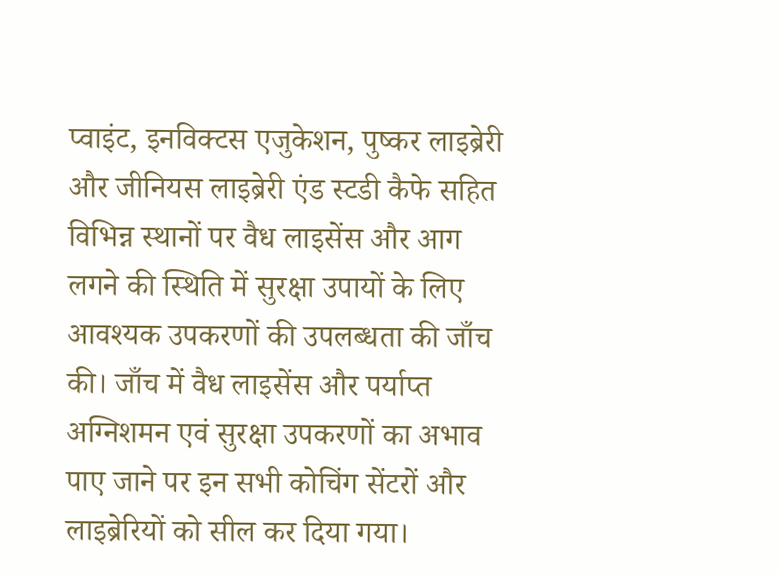प्वाइंट, इनविक्टस एजुकेशन, पुष्कर लाइब्रेरी और जीनियस लाइब्रेरी एंड स्टडी कैफे सहित विभिन्न स्थानों पर वैध लाइसेंस और आग लगने की स्थिति में सुरक्षा उपायों के लिए आवश्यक उपकरणों की उपलब्धता की जाँच की। जाँच में वैध लाइसेंस और पर्याप्त अग्निशमन एवं सुरक्षा उपकरणों का अभाव पाए जाने पर इन सभी कोचिंग सेंटरों और लाइब्रेरियों को सील कर दिया गया।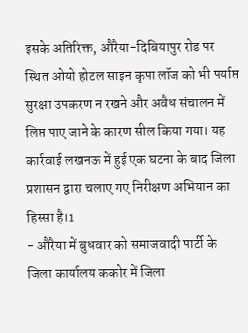इसके अतिरिक्त, औरैया-दिबियापुर रोड पर स्थित ओयो होटल साइन कृपा लॉज को भी पर्याप्त सुरक्षा उपकरण न रखने और अवैध संचालन में लिप्त पाए जाने के कारण सील किया गया। यह कार्रवाई लखनऊ में हुई एक घटना के बाद जिला प्रशासन द्वारा चलाए गए निरीक्षण अभियान का हिस्सा है।1
- औरैया में बुधवार को समाजवादी पार्टी के जिला कार्यालय ककोर में जिला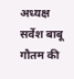अध्यक्ष सर्वेश बाबू गौतम की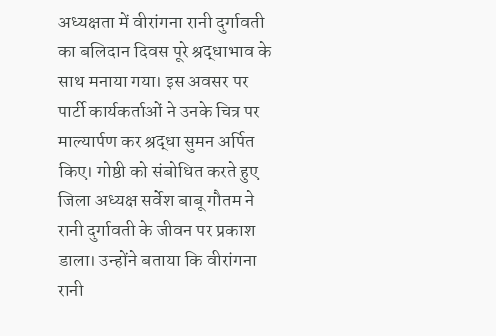अध्यक्षता में वीरांगना रानी दुर्गावती का बलिदान दिवस पूरे श्रद्धाभाव के साथ मनाया गया। इस अवसर पर पार्टी कार्यकर्ताओं ने उनके चित्र पर माल्यार्पण कर श्रद्धा सुमन अर्पित किए। गोष्ठी को संबोधित करते हुए जिला अध्यक्ष सर्वेश बाबू गौतम ने रानी दुर्गावती के जीवन पर प्रकाश डाला। उन्होंने बताया कि वीरांगना रानी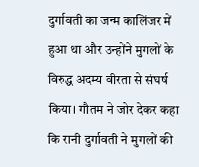दुर्गावती का जन्म कालिंजर में हुआ था और उन्होंने मुगलों के विरुद्ध अदम्य वीरता से संघर्ष किया। गौतम ने जोर देकर कहा कि रानी दुर्गावती ने मुगलों की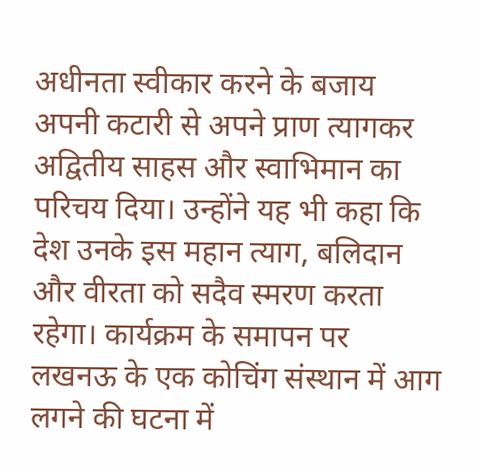अधीनता स्वीकार करने के बजाय अपनी कटारी से अपने प्राण त्यागकर अद्वितीय साहस और स्वाभिमान का परिचय दिया। उन्होंने यह भी कहा कि देश उनके इस महान त्याग, बलिदान और वीरता को सदैव स्मरण करता रहेगा। कार्यक्रम के समापन पर लखनऊ के एक कोचिंग संस्थान में आग लगने की घटना में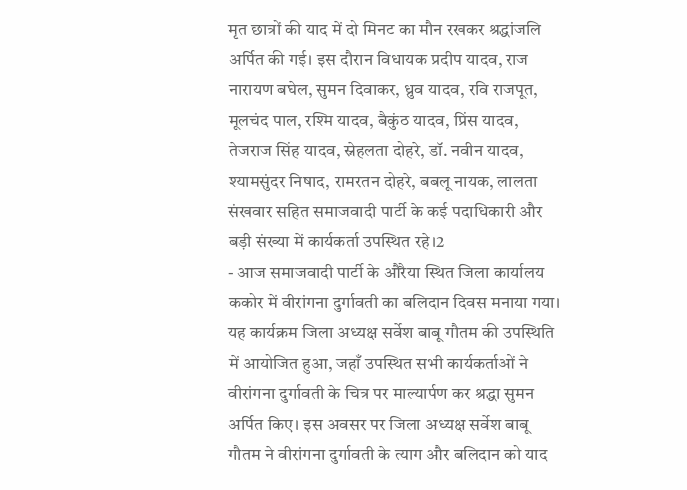मृत छात्रों की याद में दो मिनट का मौन रखकर श्रद्धांजलि अर्पित की गई। इस दौरान विधायक प्रदीप यादव, राज नारायण बघेल, सुमन दिवाकर, ध्रुव यादव, रवि राजपूत, मूलचंद पाल, रश्मि यादव, बैकुंठ यादव, प्रिंस यादव, तेजराज सिंह यादव, स्नेहलता दोहरे, डॉ. नवीन यादव, श्यामसुंदर निषाद, रामरतन दोहरे, बबलू नायक, लालता संखवार सहित समाजवादी पार्टी के कई पदाधिकारी और बड़ी संख्या में कार्यकर्ता उपस्थित रहे।2
- आज समाजवादी पार्टी के औरैया स्थित जिला कार्यालय ककोर में वीरांगना दुर्गावती का बलिदान दिवस मनाया गया। यह कार्यक्रम जिला अध्यक्ष सर्वेश बाबू गौतम की उपस्थिति में आयोजित हुआ, जहाँ उपस्थित सभी कार्यकर्ताओं ने वीरांगना दुर्गावती के चित्र पर माल्यार्पण कर श्रद्धा सुमन अर्पित किए। इस अवसर पर जिला अध्यक्ष सर्वेश बाबू गौतम ने वीरांगना दुर्गावती के त्याग और बलिदान को याद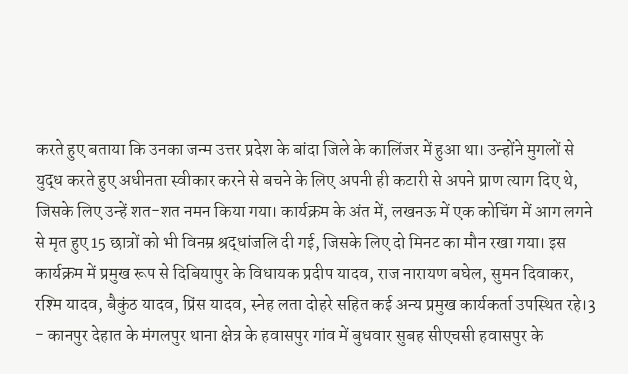करते हुए बताया कि उनका जन्म उत्तर प्रदेश के बांदा जिले के कालिंजर में हुआ था। उन्होंने मुगलों से युद्ध करते हुए अधीनता स्वीकार करने से बचने के लिए अपनी ही कटारी से अपने प्राण त्याग दिए थे, जिसके लिए उन्हें शत-शत नमन किया गया। कार्यक्रम के अंत में, लखनऊ में एक कोचिंग में आग लगने से मृत हुए 15 छात्रों को भी विनम्र श्रद्धांजलि दी गई, जिसके लिए दो मिनट का मौन रखा गया। इस कार्यक्रम में प्रमुख रूप से दिबियापुर के विधायक प्रदीप यादव, राज नारायण बघेल, सुमन दिवाकर, रश्मि यादव, बैकुंठ यादव, प्रिंस यादव, स्नेह लता दोहरे सहित कई अन्य प्रमुख कार्यकर्ता उपस्थित रहे।3
- कानपुर देहात के मंगलपुर थाना क्षेत्र के हवासपुर गांव में बुधवार सुबह सीएचसी हवासपुर के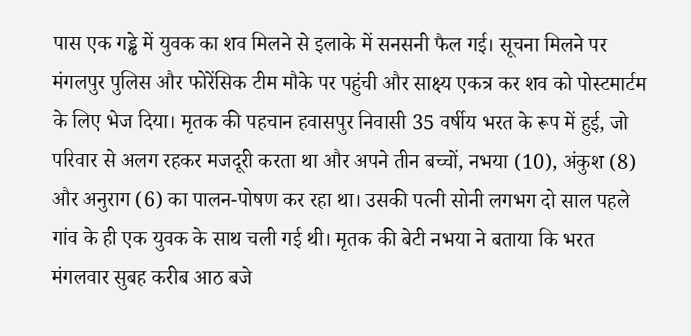पास एक गड्ढे में युवक का शव मिलने से इलाके में सनसनी फैल गई। सूचना मिलने पर मंगलपुर पुलिस और फोरेंसिक टीम मौके पर पहुंची और साक्ष्य एकत्र कर शव को पोस्टमार्टम के लिए भेज दिया। मृतक की पहचान हवासपुर निवासी 35 वर्षीय भरत के रूप में हुई, जो परिवार से अलग रहकर मजदूरी करता था और अपने तीन बच्चों, नभया (10), अंकुश (8) और अनुराग (6) का पालन-पोषण कर रहा था। उसकी पत्नी सोनी लगभग दो साल पहले गांव के ही एक युवक के साथ चली गई थी। मृतक की बेटी नभया ने बताया कि भरत मंगलवार सुबह करीब आठ बजे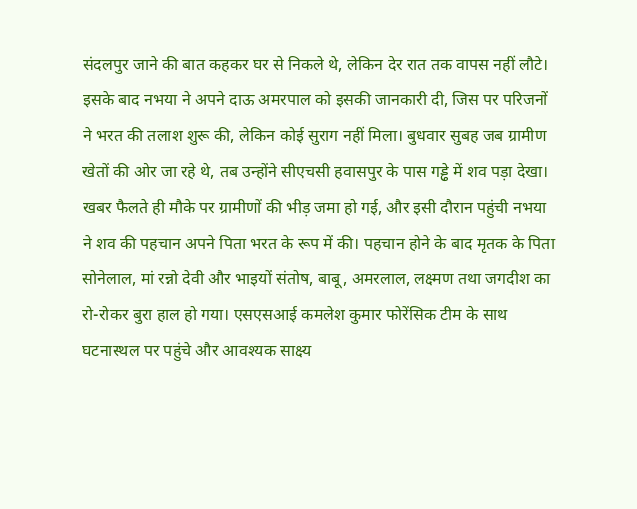संदलपुर जाने की बात कहकर घर से निकले थे, लेकिन देर रात तक वापस नहीं लौटे। इसके बाद नभया ने अपने दाऊ अमरपाल को इसकी जानकारी दी, जिस पर परिजनों ने भरत की तलाश शुरू की, लेकिन कोई सुराग नहीं मिला। बुधवार सुबह जब ग्रामीण खेतों की ओर जा रहे थे, तब उन्होंने सीएचसी हवासपुर के पास गड्ढे में शव पड़ा देखा। खबर फैलते ही मौके पर ग्रामीणों की भीड़ जमा हो गई, और इसी दौरान पहुंची नभया ने शव की पहचान अपने पिता भरत के रूप में की। पहचान होने के बाद मृतक के पिता सोनेलाल, मां रन्नो देवी और भाइयों संतोष, बाबू, अमरलाल, लक्ष्मण तथा जगदीश का रो-रोकर बुरा हाल हो गया। एसएसआई कमलेश कुमार फोरेंसिक टीम के साथ घटनास्थल पर पहुंचे और आवश्यक साक्ष्य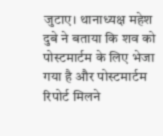जुटाए। थानाध्यक्ष महेश दुबे ने बताया कि शव को पोस्टमार्टम के लिए भेजा गया है और पोस्टमार्टम रिपोर्ट मिलने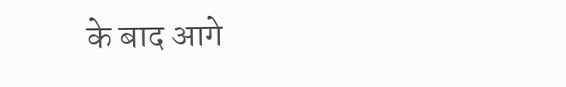के बाद आगे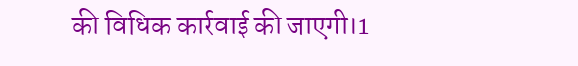की विधिक कार्रवाई की जाएगी।1